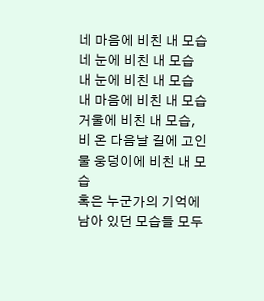네 마음에 비친 내 모습
네 눈에 비친 내 모습
내 눈에 비친 내 모습
내 마음에 비친 내 모습
거울에 비친 내 모습,
비 온 다음날 길에 고인 물 웅덩이에 비친 내 모습
혹은 누군가의 기억에 남아 있던 모습들 모두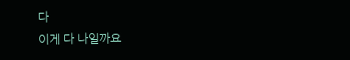다
이게 다 나일까요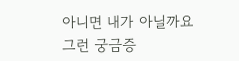아니면 내가 아닐까요
그런 궁금증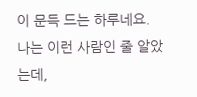이 문득 드는 하루네요.
나는 이런 사람인 줄 알았는데,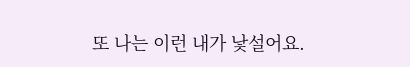또 나는 이런 내가 낯설어요.